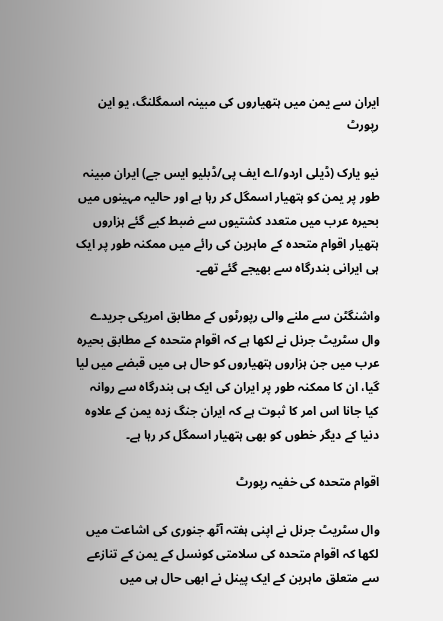ایران سے یمن میں ہتھیاروں کی مبینہ اسمگلنگ، یو این رپورٹ

نیو یارک (ڈیلی اردو/اے ایف پی/ڈبلیو ایس جے) ایران مبینہ طور پر یمن کو ہتھیار اسمگل کر رہا ہے اور حالیہ مہینوں میں بحیرہ عرب میں متعدد کشتیوں سے ضبط کیے گئے ہزاروں ہتھیار اقوام متحدہ کے ماہرین کی رائے میں ممکنہ طور پر ایک ہی ایرانی بندرگاہ سے بھیجے گئے تھے۔

واشنگٹن سے ملنے والی رپورٹوں کے مطابق امریکی جریدے وال سٹریٹ جرنل نے لکھا ہے کہ اقوام متحدہ کے مطابق بحیرہ عرب میں جن ہزاروں ہتھیاروں کو حال ہی میں قبضے میں لیا گیا، ان کا ممکنہ طور پر ایران کی ایک ہی بندرگاہ سے روانہ کیا جانا اس امر کا ثبوت ہے کہ ایران جنگ زدہ یمن کے علاوہ دنیا کے دیگر خطوں کو بھی ہتھیار اسمگل کر رہا ہے۔

اقوام متحدہ کی خفیہ رپور‍‌ٹ

وال سٹریٹ جرنل نے اپنی ہفتہ آٹھ جنوری کی اشاعت میں لکھا کہ اقوام متحدہ کی سلامتی کونسل کے یمن کے تنازعے سے متعلق ماہرین کے ایک پینل نے ابھی حال ہی میں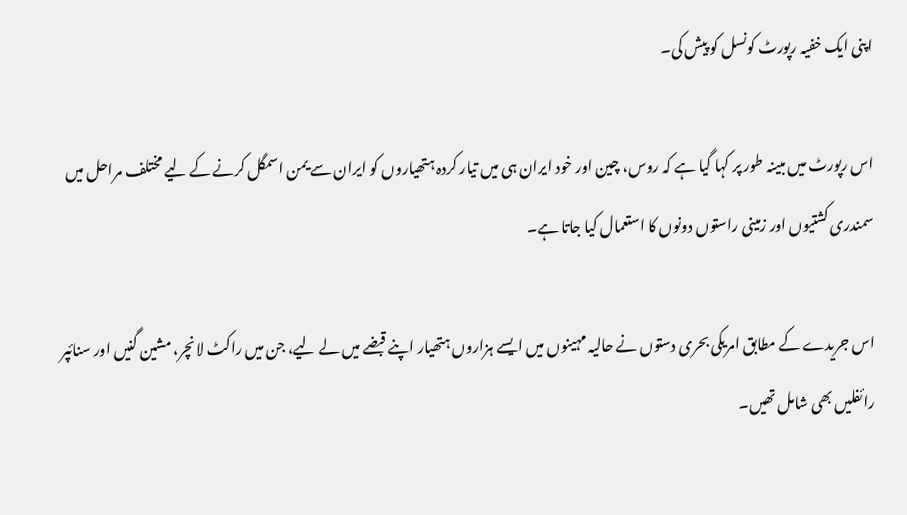اپنی ایک خفیہ رپورٹ کونسل کو پیش کی۔

اس رپورٹ میں مبینہ طور پر کہا گیا ہے کہ روس، چین اور خود ایران ہی میں تیار کردہ ہتھیاروں کو ایران سے یمن اسمگل کرنے کے لیے مختلف مراحل میں سمندری کشتیوں اور زمینی راستوں دونوں کا استعمال کیا جاتا ہے۔

اس جریدے کے مطابق امریکی بحری دستوں نے حالیہ مہینوں میں ایسے ہزاروں ہتھیار اپنے قبضے میں لے لیے، جن میں راکٹ لانچر، مشین گنیں اور سنائپر رائفلیں بھی شامل تھیں۔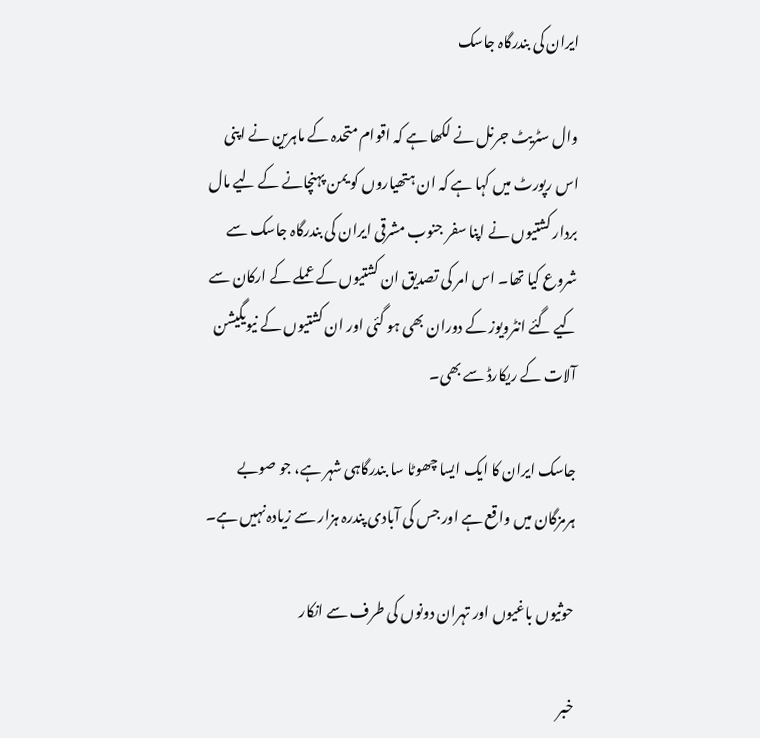ایران کی بندرگاہ جاسک

وال سٹریٹ جرنل نے لکھا ہے کہ اقوام متحدہ کے ماہرین نے اپنی اس رپورٹ میں کہا ہے کہ ان ہتھیاروں کو یمن پہنچانے کے لیے مال بردار کشتیوں نے اپنا سفر جنوب مشرقی ایران کی بندرگاہ جاسک سے شروع کیا تھا۔ اس امر کی تصدیق ان کشتیوں کے عملے کے ارکان سے کیے گئے انٹرویوز کے دوران بھی ہو گئی اور ان کشتیوں کے نیویگیشن آلات کے ریکارڈ سے بھی۔

جاسک ایران کا ایک ایسا چھوٹا سا بندرگاہی شہر ہے، جو صوبے ہرمزگان میں واقع ہے اور جس کی آبادی پندرہ ہزار سے زیادہ نہیں ہے۔

حوثیوں باغیوں اور تہران دونوں کی طرف سے انکار

خبر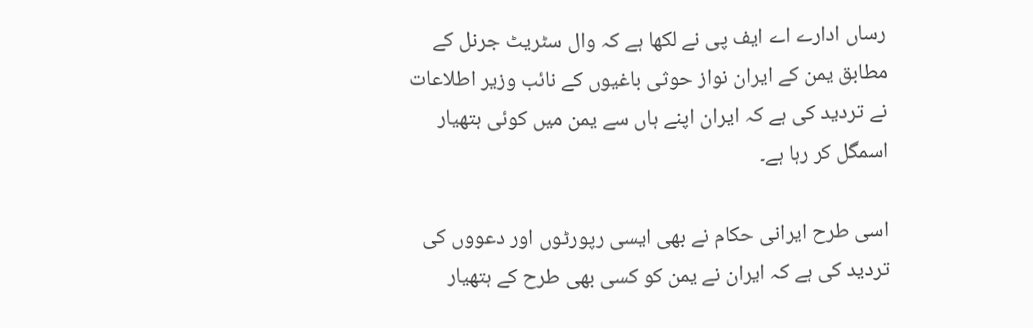رساں ادارے اے ایف پی نے لکھا ہے کہ وال سٹریٹ جرنل کے مطابق یمن کے ایران نواز حوثی باغیوں کے نائب وزیر اطلاعات نے تردید کی ہے کہ ایران اپنے ہاں سے یمن میں کوئی ہتھیار اسمگل کر رہا ہے۔

اسی طرح ایرانی حکام نے بھی ایسی رپورٹوں اور دعووں کی تردید کی ہے کہ ایران نے یمن کو کسی بھی طرح کے ہتھیار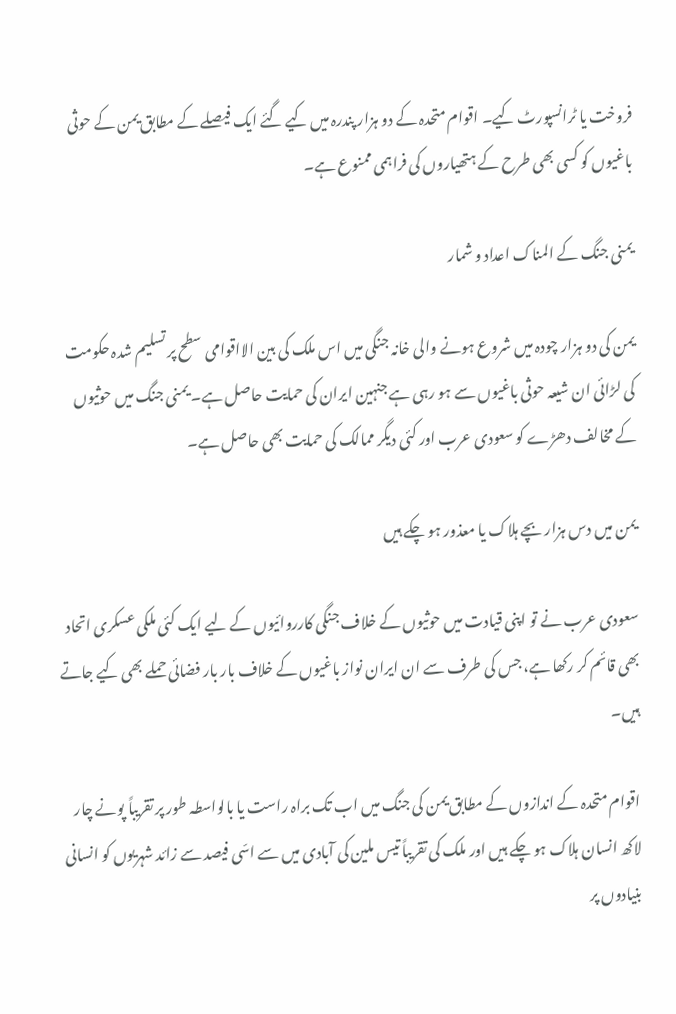فروخت یا ٹرانسپورٹ کیے۔ اقوام متحدہ کے دو ہزار پندرہ میں کیے گئے ایک فیصلے کے مطابق یمن کے حوثی باغیوں کو کسی بھی طرح کے ہتھیاروں کی فراہمی ممنوع ہے۔

یمنی جنگ کے المناک اعداد و شمار

یمن کی دو ہزار چودہ میں شروع ہونے والی خانہ جنگی میں اس ملک کی بین الااقوامی سطح پر تسلیم شدہ حکومت کی لڑائی ان شیعہ حوثی باغیوں سے ہو رہی ہے جنہین ایران کی حمایت حاصل ہے۔ یمنی جنگ میں حوثیوں کے مخالف دھڑے کو سعودی عرب اور کئی دیگر ممالک کی حمایت بھی حاصل ہے۔

یمن میں دس ہزار بچے ہلاک یا معذور ہو چکے ہیں

سعودی عرب نے تو اپنی قیادت میں حوثیوں کے خلاف جنگی کارروائیوں کے لیے ایک کئی ملکی عسکری اتحاد بھی قائم کر رکھا ہے، جس کی طرف سے ان ایران نواز باغیوں کے خلاف بار بار فضائی حملے بھی کیے جاتے ہیں۔

اقوام متحدہ کے اندازوں کے مطابق یمن کی جنگ میں اب تک براہ راست یا بالواسطہ طور پر تقریباً پونے چار لاکھ انسان ہلاک ہو چکے ہیں اور ملک کی تقریباً تیس ملین کی آبادی میں سے اسّی فیصد سے زائد شہریوں کو انسانی بنیادوں پر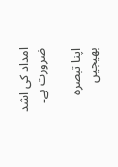امداد کی اشد ضرورت ہے۔

اپنا تبصرہ بھیجیں